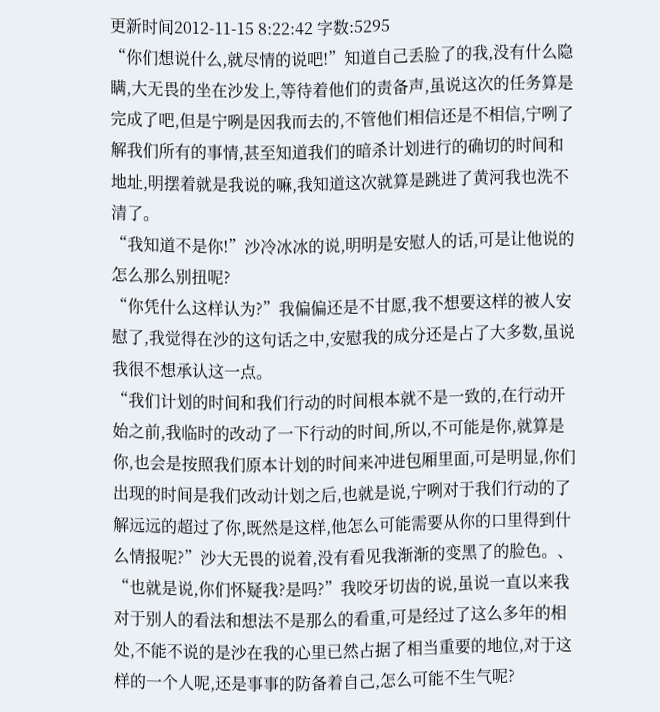更新时间2012-11-15 8:22:42 字数:5295
“你们想说什么,就尽情的说吧!”知道自己丢脸了的我,没有什么隐瞒,大无畏的坐在沙发上,等待着他们的责备声,虽说这次的任务算是完成了吧,但是宁咧是因我而去的,不管他们相信还是不相信,宁咧了解我们所有的事情,甚至知道我们的暗杀计划进行的确切的时间和地址,明摆着就是我说的嘛,我知道这次就算是跳进了黄河我也洗不清了。
“我知道不是你!”沙冷冰冰的说,明明是安慰人的话,可是让他说的怎么那么别扭呢?
“你凭什么这样认为?”我偏偏还是不甘愿,我不想要这样的被人安慰了,我觉得在沙的这句话之中,安慰我的成分还是占了大多数,虽说我很不想承认这一点。
“我们计划的时间和我们行动的时间根本就不是一致的,在行动开始之前,我临时的改动了一下行动的时间,所以,不可能是你,就算是你,也会是按照我们原本计划的时间来冲进包厢里面,可是明显,你们出现的时间是我们改动计划之后,也就是说,宁咧对于我们行动的了解远远的超过了你,既然是这样,他怎么可能需要从你的口里得到什么情报呢?”沙大无畏的说着,没有看见我渐渐的变黑了的脸色。、
“也就是说,你们怀疑我?是吗?”我咬牙切齿的说,虽说一直以来我对于别人的看法和想法不是那么的看重,可是经过了这么多年的相处,不能不说的是沙在我的心里已然占据了相当重要的地位,对于这样的一个人呢,还是事事的防备着自己,怎么可能不生气呢?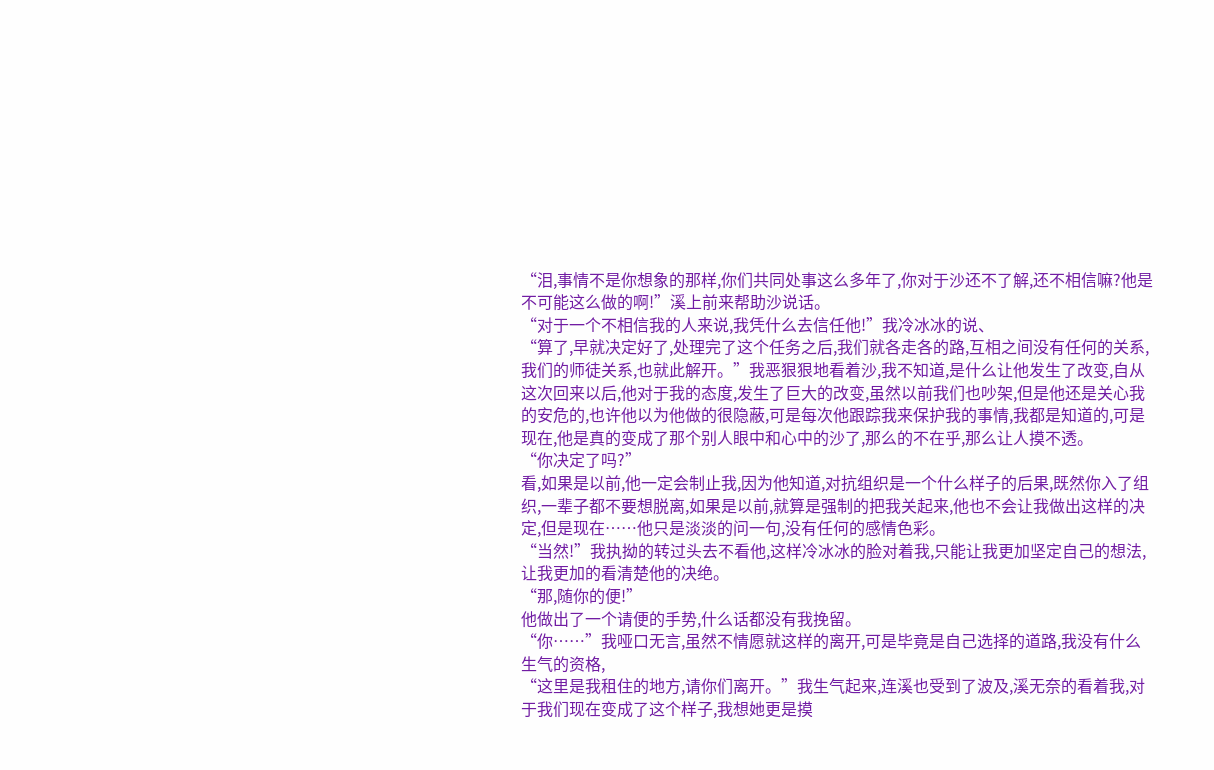“泪,事情不是你想象的那样,你们共同处事这么多年了,你对于沙还不了解,还不相信嘛?他是不可能这么做的啊!”溪上前来帮助沙说话。
“对于一个不相信我的人来说,我凭什么去信任他!”我冷冰冰的说、
“算了,早就决定好了,处理完了这个任务之后,我们就各走各的路,互相之间没有任何的关系,我们的师徒关系,也就此解开。”我恶狠狠地看着沙,我不知道,是什么让他发生了改变,自从这次回来以后,他对于我的态度,发生了巨大的改变,虽然以前我们也吵架,但是他还是关心我的安危的,也许他以为他做的很隐蔽,可是每次他跟踪我来保护我的事情,我都是知道的,可是现在,他是真的变成了那个别人眼中和心中的沙了,那么的不在乎,那么让人摸不透。
“你决定了吗?”
看,如果是以前,他一定会制止我,因为他知道,对抗组织是一个什么样子的后果,既然你入了组织,一辈子都不要想脱离,如果是以前,就算是强制的把我关起来,他也不会让我做出这样的决定,但是现在……他只是淡淡的问一句,没有任何的感情色彩。
“当然!”我执拗的转过头去不看他,这样冷冰冰的脸对着我,只能让我更加坚定自己的想法,让我更加的看清楚他的决绝。
“那,随你的便!”
他做出了一个请便的手势,什么话都没有我挽留。
“你……”我哑口无言,虽然不情愿就这样的离开,可是毕竟是自己选择的道路,我没有什么生气的资格,
“这里是我租住的地方,请你们离开。”我生气起来,连溪也受到了波及,溪无奈的看着我,对于我们现在变成了这个样子,我想她更是摸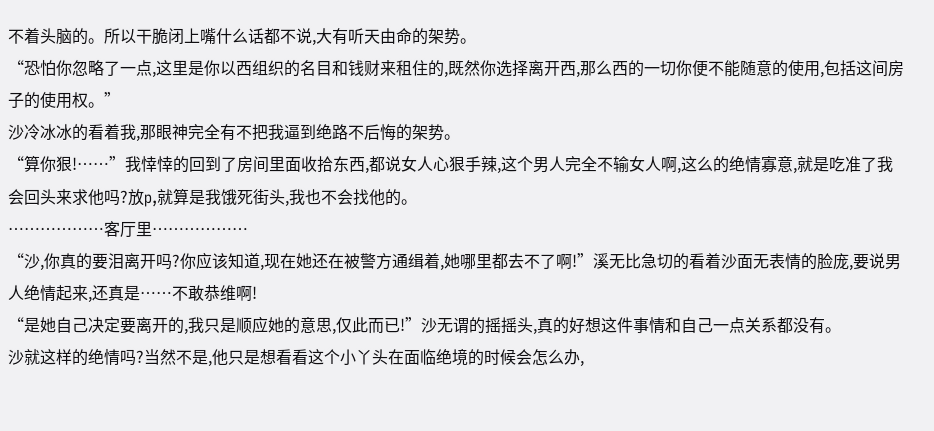不着头脑的。所以干脆闭上嘴什么话都不说,大有听天由命的架势。
“恐怕你忽略了一点,这里是你以西组织的名目和钱财来租住的,既然你选择离开西,那么西的一切你便不能随意的使用,包括这间房子的使用权。”
沙冷冰冰的看着我,那眼神完全有不把我逼到绝路不后悔的架势。
“算你狠!……”我悻悻的回到了房间里面收拾东西,都说女人心狠手辣,这个男人完全不输女人啊,这么的绝情寡意,就是吃准了我会回头来求他吗?放p,就算是我饿死街头,我也不会找他的。
………………客厅里………………
“沙,你真的要泪离开吗?你应该知道,现在她还在被警方通缉着,她哪里都去不了啊!”溪无比急切的看着沙面无表情的脸庞,要说男人绝情起来,还真是……不敢恭维啊!
“是她自己决定要离开的,我只是顺应她的意思,仅此而已!”沙无谓的摇摇头,真的好想这件事情和自己一点关系都没有。
沙就这样的绝情吗?当然不是,他只是想看看这个小丫头在面临绝境的时候会怎么办,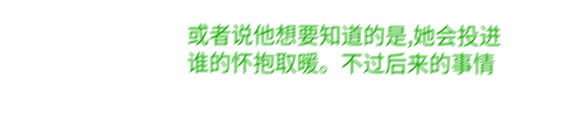或者说他想要知道的是,她会投进谁的怀抱取暖。不过后来的事情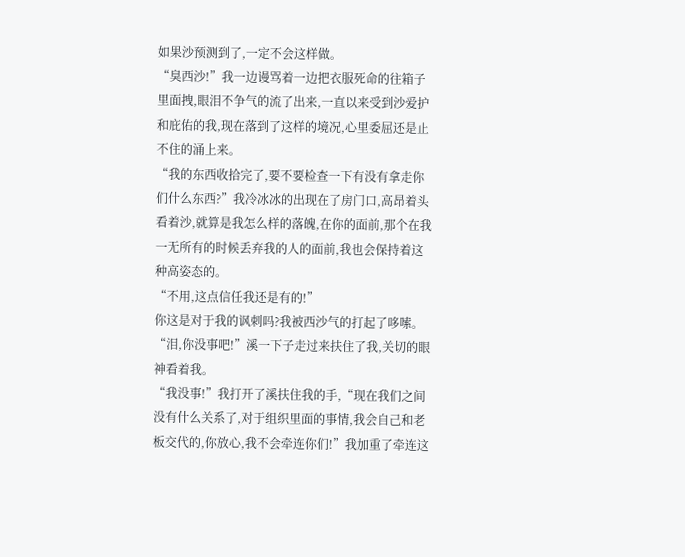如果沙预测到了,一定不会这样做。
“臭西沙!”我一边谩骂着一边把衣服死命的往箱子里面拽,眼泪不争气的流了出来,一直以来受到沙爱护和庇佑的我,现在落到了这样的境况,心里委屈还是止不住的涌上来。
“我的东西收拾完了,要不要检查一下有没有拿走你们什么东西?”我冷冰冰的出现在了房门口,高昂着头看着沙,就算是我怎么样的落魄,在你的面前,那个在我一无所有的时候丢弃我的人的面前,我也会保持着这种高姿态的。
“不用,这点信任我还是有的!”
你这是对于我的讽刺吗?我被西沙气的打起了哆嗦。
“泪,你没事吧!”溪一下子走过来扶住了我,关切的眼神看着我。
“我没事!”我打开了溪扶住我的手,“现在我们之间没有什么关系了,对于组织里面的事情,我会自己和老板交代的,你放心,我不会牵连你们!”我加重了牵连这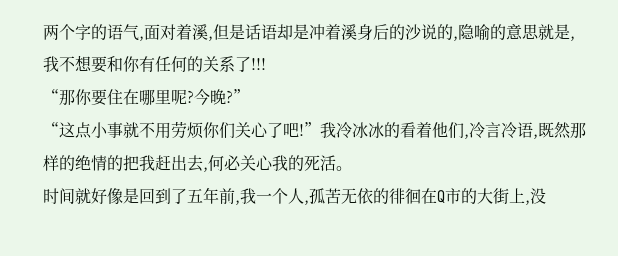两个字的语气,面对着溪,但是话语却是冲着溪身后的沙说的,隐喻的意思就是,我不想要和你有任何的关系了!!!
“那你要住在哪里呢?今晚?”
“这点小事就不用劳烦你们关心了吧!”我冷冰冰的看着他们,冷言冷语,既然那样的绝情的把我赶出去,何必关心我的死活。
时间就好像是回到了五年前,我一个人,孤苦无依的徘徊在Q市的大街上,没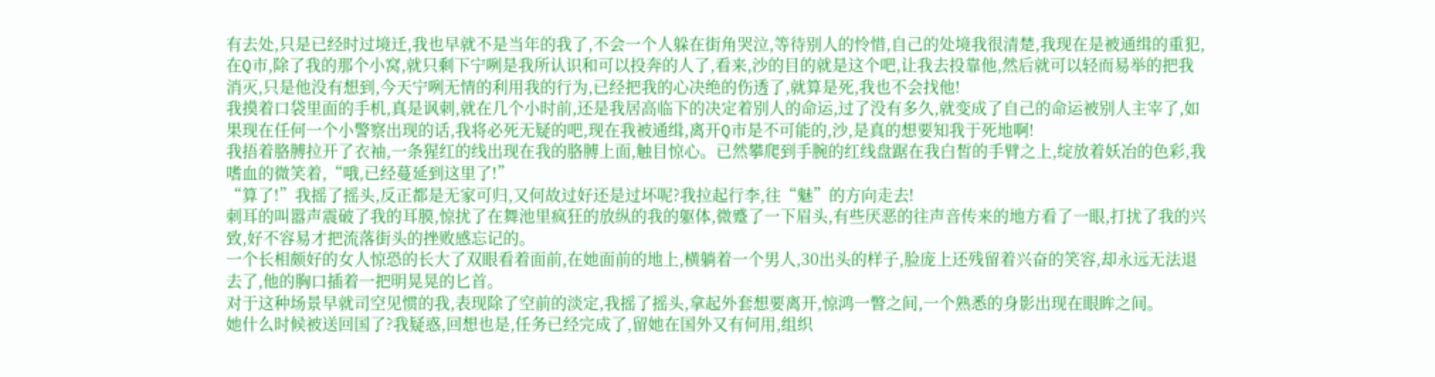有去处,只是已经时过境迁,我也早就不是当年的我了,不会一个人躲在街角哭泣,等待别人的怜惜,自己的处境我很清楚,我现在是被通缉的重犯,在Q市,除了我的那个小窝,就只剩下宁咧是我所认识和可以投奔的人了,看来,沙的目的就是这个吧,让我去投靠他,然后就可以轻而易举的把我消灭,只是他没有想到,今天宁咧无情的利用我的行为,已经把我的心决绝的伤透了,就算是死,我也不会找他!
我摸着口袋里面的手机,真是讽刺,就在几个小时前,还是我居高临下的决定着别人的命运,过了没有多久,就变成了自己的命运被别人主宰了,如果现在任何一个小警察出现的话,我将必死无疑的吧,现在我被通缉,离开Q市是不可能的,沙,是真的想要知我于死地啊!
我捂着胳膊拉开了衣袖,一条猩红的线出现在我的胳膊上面,触目惊心。已然攀爬到手腕的红线盘踞在我白皙的手臂之上,绽放着妖冶的色彩,我嗜血的微笑着,“哦,已经蔓延到这里了!”
“算了!”我摇了摇头,反正都是无家可归,又何故过好还是过坏呢?我拉起行李,往“魅”的方向走去!
刺耳的叫嚣声震破了我的耳膜,惊扰了在舞池里疯狂的放纵的我的躯体,微蹙了一下眉头,有些厌恶的往声音传来的地方看了一眼,打扰了我的兴致,好不容易才把流落街头的挫败感忘记的。
一个长相颇好的女人惊恐的长大了双眼看着面前,在她面前的地上,横躺着一个男人,30出头的样子,脸庞上还残留着兴奋的笑容,却永远无法退去了,他的胸口插着一把明晃晃的匕首。
对于这种场景早就司空见惯的我,表现除了空前的淡定,我摇了摇头,拿起外套想要离开,惊鸿一瞥之间,一个熟悉的身影出现在眼眸之间。
她什么时候被送回国了?我疑惑,回想也是,任务已经完成了,留她在国外又有何用,组织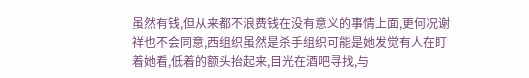虽然有钱,但从来都不浪费钱在没有意义的事情上面,更何况谢祥也不会同意,西组织虽然是杀手组织可能是她发觉有人在盯着她看,低着的额头抬起来,目光在酒吧寻找,与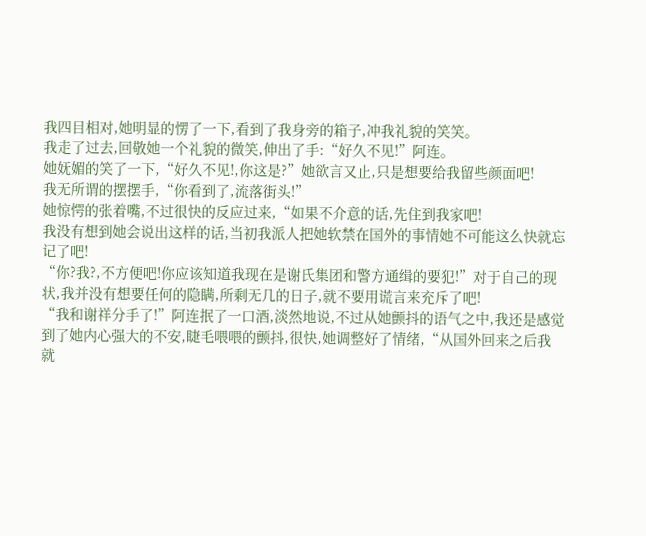我四目相对,她明显的愣了一下,看到了我身旁的箱子,冲我礼貌的笑笑。
我走了过去,回敬她一个礼貌的微笑,伸出了手:“好久不见!”阿连。
她妩媚的笑了一下,“好久不见!,你这是?”她欲言又止,只是想要给我留些颜面吧!
我无所谓的摆摆手,“你看到了,流落街头!”
她惊愕的张着嘴,不过很快的反应过来,“如果不介意的话,先住到我家吧!
我没有想到她会说出这样的话,当初我派人把她软禁在国外的事情她不可能这么快就忘记了吧!
“你?我?,不方便吧!你应该知道我现在是谢氏集团和警方通缉的要犯!”对于自己的现状,我并没有想要任何的隐瞒,所剩无几的日子,就不要用谎言来充斥了吧!
“我和谢祥分手了!”阿连抿了一口酒,淡然地说,不过从她颤抖的语气之中,我还是感觉到了她内心强大的不安,睫毛喂喂的颤抖,很快,她调整好了情绪,“从国外回来之后我就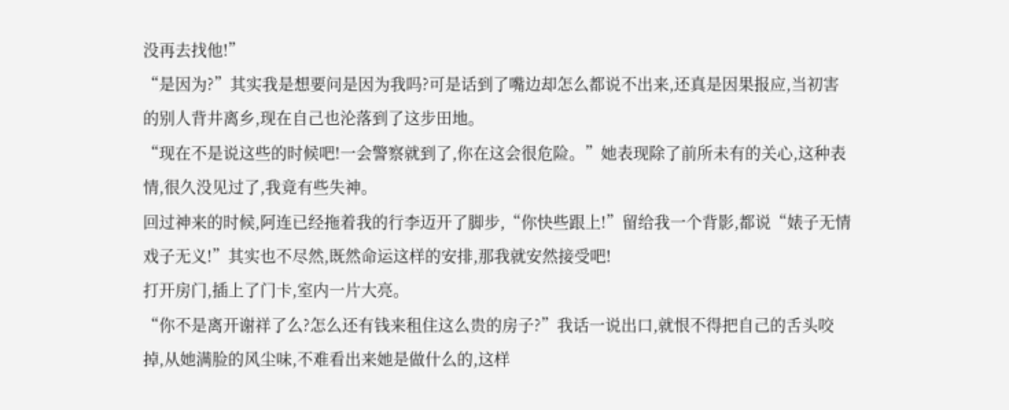没再去找他!”
“是因为?”其实我是想要问是因为我吗?可是话到了嘴边却怎么都说不出来,还真是因果报应,当初害的别人背井离乡,现在自己也沦落到了这步田地。
“现在不是说这些的时候吧!一会警察就到了,你在这会很危险。”她表现除了前所未有的关心,这种表情,很久没见过了,我竟有些失神。
回过神来的时候,阿连已经拖着我的行李迈开了脚步,“你快些跟上!”留给我一个背影,都说“婊子无情戏子无义!”其实也不尽然,既然命运这样的安排,那我就安然接受吧!
打开房门,插上了门卡,室内一片大亮。
“你不是离开谢祥了么?怎么还有钱来租住这么贵的房子?”我话一说出口,就恨不得把自己的舌头咬掉,从她满脸的风尘味,不难看出来她是做什么的,这样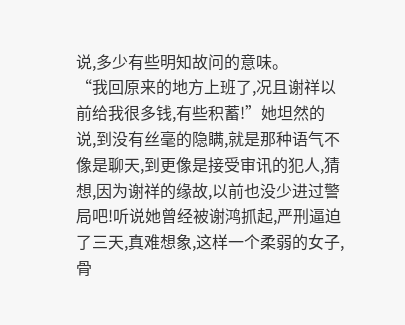说,多少有些明知故问的意味。
“我回原来的地方上班了,况且谢祥以前给我很多钱,有些积蓄!”她坦然的说,到没有丝毫的隐瞒,就是那种语气不像是聊天,到更像是接受审讯的犯人,猜想,因为谢祥的缘故,以前也没少进过警局吧!听说她曾经被谢鸿抓起,严刑逼迫了三天,真难想象,这样一个柔弱的女子,骨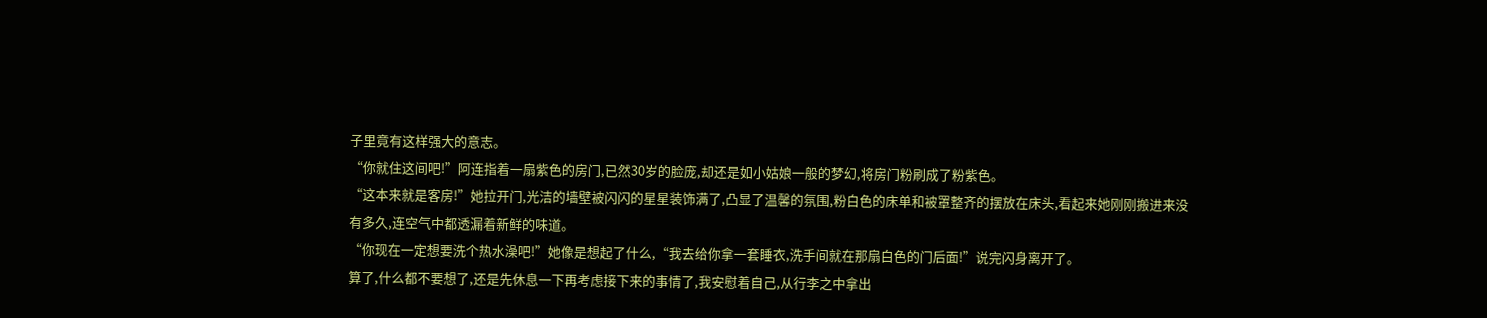子里竟有这样强大的意志。
“你就住这间吧!”阿连指着一扇紫色的房门,已然30岁的脸庞,却还是如小姑娘一般的梦幻,将房门粉刷成了粉紫色。
“这本来就是客房!”她拉开门,光洁的墙壁被闪闪的星星装饰满了,凸显了温馨的氛围,粉白色的床单和被罩整齐的摆放在床头,看起来她刚刚搬进来没有多久,连空气中都透漏着新鲜的味道。
“你现在一定想要洗个热水澡吧!”她像是想起了什么,“我去给你拿一套睡衣,洗手间就在那扇白色的门后面!”说完闪身离开了。
算了,什么都不要想了,还是先休息一下再考虑接下来的事情了,我安慰着自己,从行李之中拿出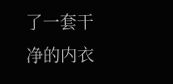了一套干净的内衣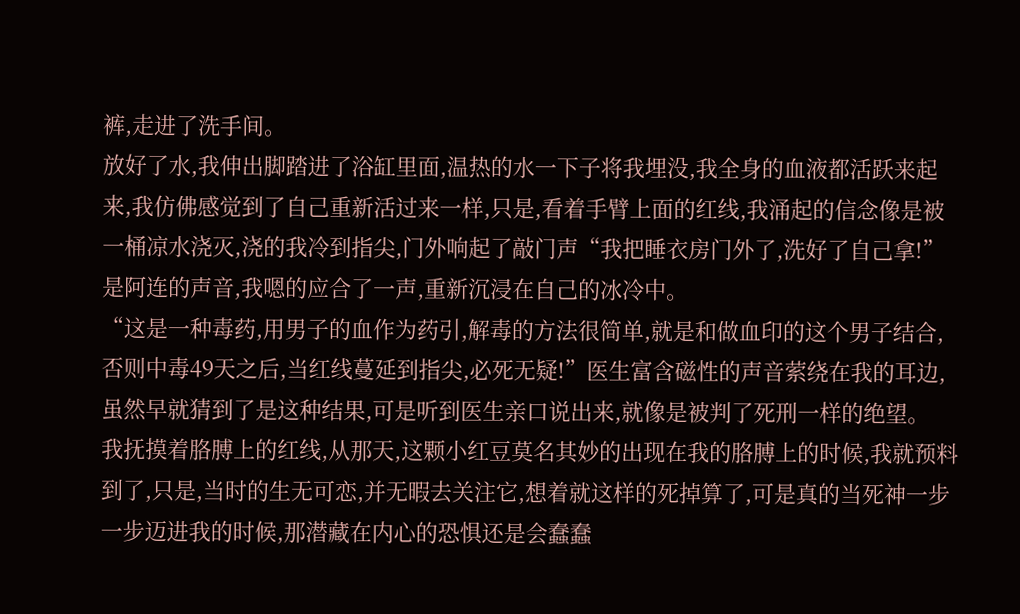裤,走进了洗手间。
放好了水,我伸出脚踏进了浴缸里面,温热的水一下子将我埋没,我全身的血液都活跃来起来,我仿佛感觉到了自己重新活过来一样,只是,看着手臂上面的红线,我涌起的信念像是被一桶凉水浇灭,浇的我冷到指尖,门外响起了敲门声“我把睡衣房门外了,洗好了自己拿!”是阿连的声音,我嗯的应合了一声,重新沉浸在自己的冰冷中。
“这是一种毒药,用男子的血作为药引,解毒的方法很简单,就是和做血印的这个男子结合,否则中毒49天之后,当红线蔓延到指尖,必死无疑!”医生富含磁性的声音萦绕在我的耳边,虽然早就猜到了是这种结果,可是听到医生亲口说出来,就像是被判了死刑一样的绝望。
我抚摸着胳膊上的红线,从那天,这颗小红豆莫名其妙的出现在我的胳膊上的时候,我就预料到了,只是,当时的生无可恋,并无暇去关注它,想着就这样的死掉算了,可是真的当死神一步一步迈进我的时候,那潜藏在内心的恐惧还是会蠢蠢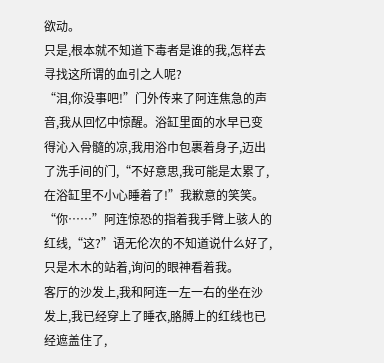欲动。
只是,根本就不知道下毒者是谁的我,怎样去寻找这所谓的血引之人呢?
“泪,你没事吧!”门外传来了阿连焦急的声音,我从回忆中惊醒。浴缸里面的水早已变得沁入骨髓的凉,我用浴巾包裹着身子,迈出了洗手间的门,“不好意思,我可能是太累了,在浴缸里不小心睡着了!”我歉意的笑笑。
“你……”阿连惊恐的指着我手臂上骇人的红线,“这?”语无伦次的不知道说什么好了,只是木木的站着,询问的眼神看着我。
客厅的沙发上,我和阿连一左一右的坐在沙发上,我已经穿上了睡衣,胳膊上的红线也已经遮盖住了,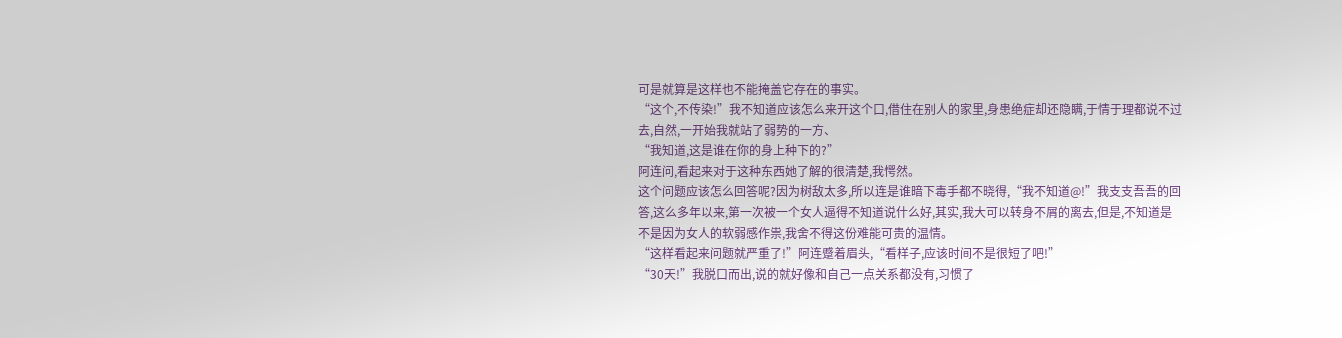可是就算是这样也不能掩盖它存在的事实。
“这个,不传染!”我不知道应该怎么来开这个口,借住在别人的家里,身患绝症却还隐瞒,于情于理都说不过去,自然,一开始我就站了弱势的一方、
“我知道,这是谁在你的身上种下的?”
阿连问,看起来对于这种东西她了解的很清楚,我愕然。
这个问题应该怎么回答呢?因为树敌太多,所以连是谁暗下毒手都不晓得,“我不知道@!”我支支吾吾的回答,这么多年以来,第一次被一个女人逼得不知道说什么好,其实,我大可以转身不屑的离去,但是,不知道是不是因为女人的软弱感作祟,我舍不得这份难能可贵的温情。
“这样看起来问题就严重了!”阿连蹙着眉头,“看样子,应该时间不是很短了吧!”
“30天!”我脱口而出,说的就好像和自己一点关系都没有,习惯了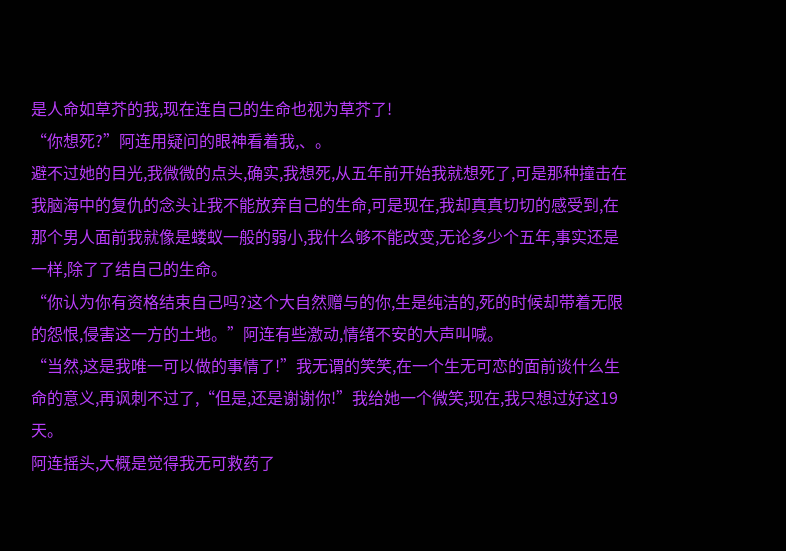是人命如草芥的我,现在连自己的生命也视为草芥了!
“你想死?”阿连用疑问的眼神看着我,、。
避不过她的目光,我微微的点头,确实,我想死,从五年前开始我就想死了,可是那种撞击在我脑海中的复仇的念头让我不能放弃自己的生命,可是现在,我却真真切切的感受到,在那个男人面前我就像是蝼蚁一般的弱小,我什么够不能改变,无论多少个五年,事实还是一样,除了了结自己的生命。
“你认为你有资格结束自己吗?这个大自然赠与的你,生是纯洁的,死的时候却带着无限的怨恨,侵害这一方的土地。”阿连有些激动,情绪不安的大声叫喊。
“当然,这是我唯一可以做的事情了!”我无谓的笑笑,在一个生无可恋的面前谈什么生命的意义,再讽刺不过了,“但是,还是谢谢你!”我给她一个微笑,现在,我只想过好这19天。
阿连摇头,大概是觉得我无可救药了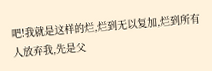吧!我就是这样的烂,烂到无以复加,烂到所有人放弃我,先是父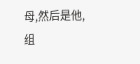母,然后是他,组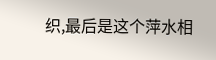织,最后是这个萍水相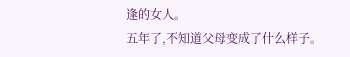逢的女人。
五年了,不知道父母变成了什么样子。